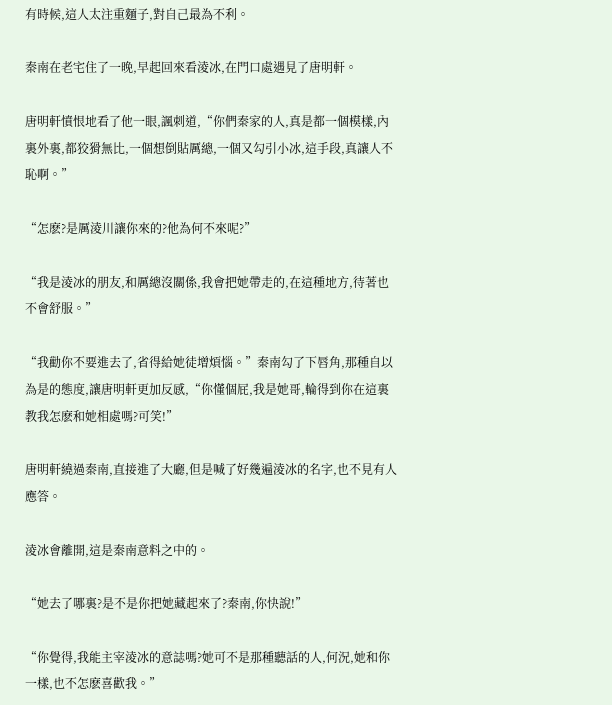有時候,這人太注重麵子,對自己最為不利。

秦南在老宅住了一晚,早起回來看淩冰,在門口處遇見了唐明軒。

唐明軒憤恨地看了他一眼,諷刺道,“你們秦家的人,真是都一個模樣,內裏外裏,都狡猾無比,一個想倒貼厲總,一個又勾引小冰,這手段,真讓人不恥啊。”

“怎麽?是厲淩川讓你來的?他為何不來呢?”

“我是淩冰的朋友,和厲總沒關係,我會把她帶走的,在這種地方,待著也不會舒服。”

“我勸你不要進去了,省得給她徒增煩惱。”秦南勾了下唇角,那種自以為是的態度,讓唐明軒更加反感,“你懂個屁,我是她哥,輪得到你在這裏教我怎麽和她相處嗎?可笑!”

唐明軒繞過秦南,直接進了大廳,但是喊了好幾遍淩冰的名字,也不見有人應答。

淩冰會離開,這是秦南意料之中的。

“她去了哪裏?是不是你把她藏起來了?秦南,你快說!”

“你覺得,我能主宰淩冰的意誌嗎?她可不是那種聽話的人,何況,她和你一樣,也不怎麽喜歡我。”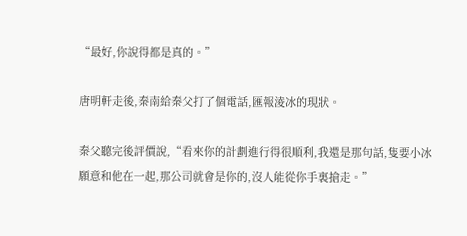“最好,你說得都是真的。”

唐明軒走後,秦南給秦父打了個電話,匯報淩冰的現狀。

秦父聽完後評價說,“看來你的計劃進行得很順利,我還是那句話,隻要小冰願意和他在一起,那公司就會是你的,沒人能從你手裏搶走。”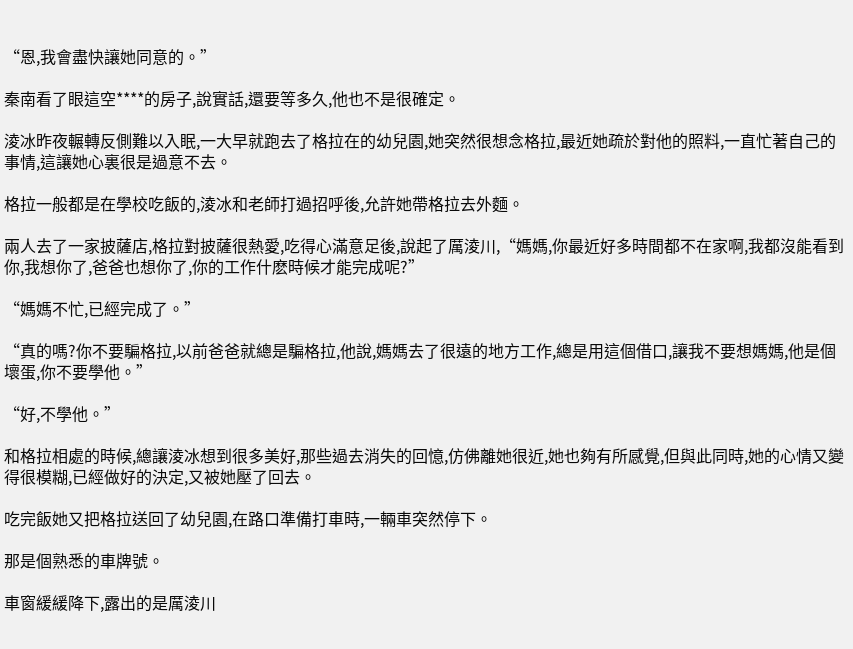“恩,我會盡快讓她同意的。”

秦南看了眼這空****的房子,說實話,還要等多久,他也不是很確定。

淩冰昨夜輾轉反側難以入眠,一大早就跑去了格拉在的幼兒園,她突然很想念格拉,最近她疏於對他的照料,一直忙著自己的事情,這讓她心裏很是過意不去。

格拉一般都是在學校吃飯的,淩冰和老師打過招呼後,允許她帶格拉去外麵。

兩人去了一家披薩店,格拉對披薩很熱愛,吃得心滿意足後,說起了厲淩川,“媽媽,你最近好多時間都不在家啊,我都沒能看到你,我想你了,爸爸也想你了,你的工作什麽時候才能完成呢?”

“媽媽不忙,已經完成了。”

“真的嗎?你不要騙格拉,以前爸爸就總是騙格拉,他說,媽媽去了很遠的地方工作,總是用這個借口,讓我不要想媽媽,他是個壞蛋,你不要學他。”

“好,不學他。”

和格拉相處的時候,總讓淩冰想到很多美好,那些過去消失的回憶,仿佛離她很近,她也夠有所感覺,但與此同時,她的心情又變得很模糊,已經做好的決定,又被她壓了回去。

吃完飯她又把格拉送回了幼兒園,在路口準備打車時,一輛車突然停下。

那是個熟悉的車牌號。

車窗緩緩降下,露出的是厲淩川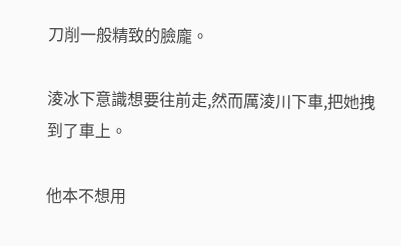刀削一般精致的臉龐。

淩冰下意識想要往前走,然而厲淩川下車,把她拽到了車上。

他本不想用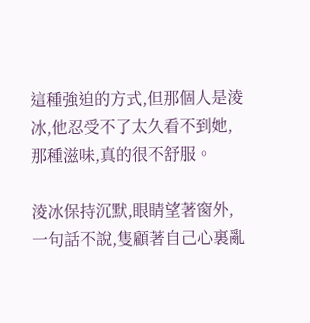這種強迫的方式,但那個人是淩冰,他忍受不了太久看不到她,那種滋味,真的很不舒服。

淩冰保持沉默,眼睛望著窗外,一句話不說,隻顧著自己心裏亂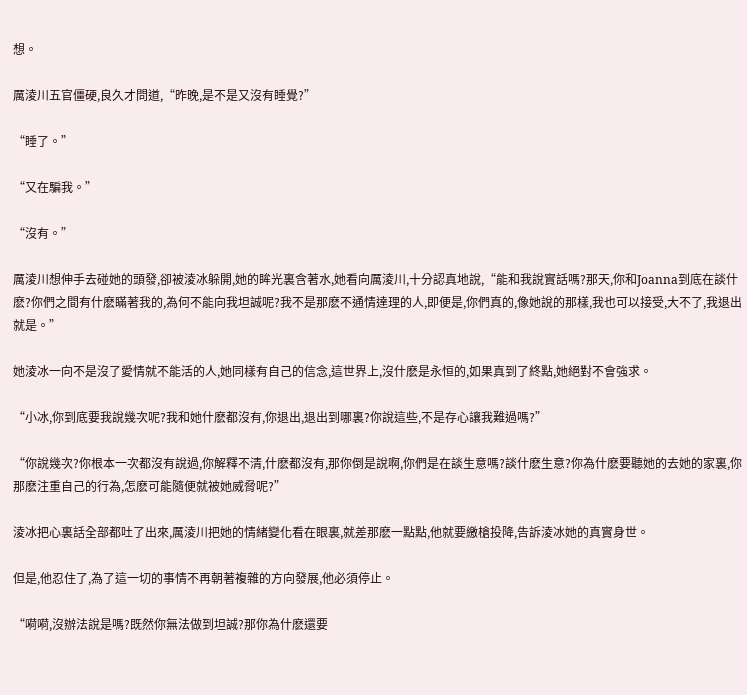想。

厲淩川五官僵硬,良久才問道,“昨晚,是不是又沒有睡覺?”

“睡了。”

“又在騙我。”

“沒有。”

厲淩川想伸手去碰她的頭發,卻被淩冰躲開,她的眸光裏含著水,她看向厲淩川,十分認真地說,“能和我說實話嗎?那天,你和Joanna到底在談什麽?你們之間有什麽瞞著我的,為何不能向我坦誠呢?我不是那麽不通情達理的人,即便是,你們真的,像她說的那樣,我也可以接受,大不了,我退出就是。”

她淩冰一向不是沒了愛情就不能活的人,她同樣有自己的信念,這世界上,沒什麽是永恒的,如果真到了終點,她絕對不會強求。

“小冰,你到底要我說幾次呢?我和她什麽都沒有,你退出,退出到哪裏?你說這些,不是存心讓我難過嗎?”

“你說幾次?你根本一次都沒有說過,你解釋不清,什麽都沒有,那你倒是說啊,你們是在談生意嗎?談什麽生意?你為什麽要聽她的去她的家裏,你那麽注重自己的行為,怎麽可能隨便就被她威脅呢?”

淩冰把心裏話全部都吐了出來,厲淩川把她的情緒變化看在眼裏,就差那麽一點點,他就要繳槍投降,告訴淩冰她的真實身世。

但是,他忍住了,為了這一切的事情不再朝著複雜的方向發展,他必須停止。

“嗬嗬,沒辦法說是嗎?既然你無法做到坦誠?那你為什麽還要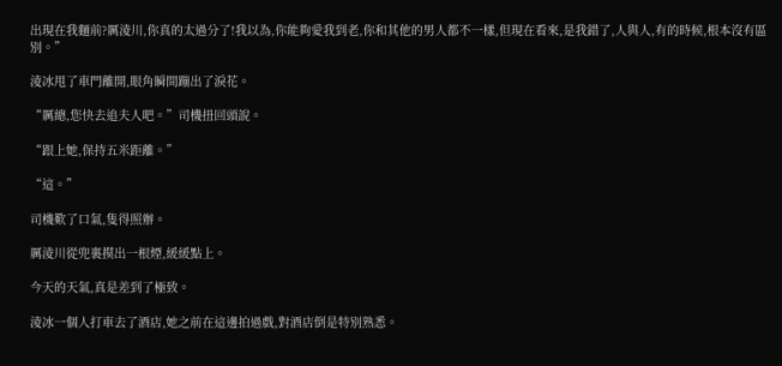出現在我麵前?厲淩川,你真的太過分了!我以為,你能夠愛我到老,你和其他的男人都不一樣,但現在看來,是我錯了,人與人,有的時候,根本沒有區別。”

淩冰甩了車門離開,眼角瞬間蹦出了淚花。

“厲總,您快去追夫人吧。”司機扭回頭說。

“跟上她,保持五米距離。”

“這。”

司機歎了口氣,隻得照辦。

厲淩川從兜裏摸出一根煙,緩緩點上。

今天的天氣,真是差到了極致。

淩冰一個人打車去了酒店,她之前在這邊拍過戲,對酒店倒是特別熟悉。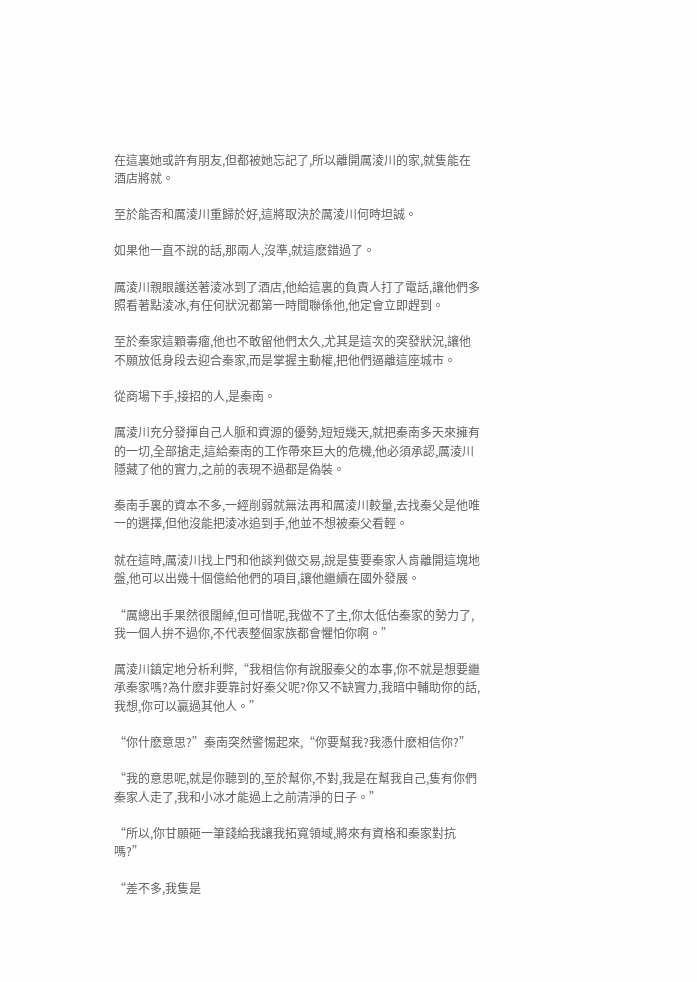在這裏她或許有朋友,但都被她忘記了,所以離開厲淩川的家,就隻能在酒店將就。

至於能否和厲淩川重歸於好,這將取決於厲淩川何時坦誠。

如果他一直不說的話,那兩人,沒準,就這麽錯過了。

厲淩川親眼護送著淩冰到了酒店,他給這裏的負責人打了電話,讓他們多照看著點淩冰,有任何狀況都第一時間聯係他,他定會立即趕到。

至於秦家這顆毒瘤,他也不敢留他們太久,尤其是這次的突發狀況,讓他不願放低身段去迎合秦家,而是掌握主動權,把他們逼離這座城市。

從商場下手,接招的人,是秦南。

厲淩川充分發揮自己人脈和資源的優勢,短短幾天,就把秦南多天來擁有的一切,全部搶走,這給秦南的工作帶來巨大的危機,他必須承認,厲淩川隱藏了他的實力,之前的表現不過都是偽裝。

秦南手裏的資本不多,一經削弱就無法再和厲淩川較量,去找秦父是他唯一的選擇,但他沒能把淩冰追到手,他並不想被秦父看輕。

就在這時,厲淩川找上門和他談判做交易,說是隻要秦家人肯離開這塊地盤,他可以出幾十個億給他們的項目,讓他繼續在國外發展。

“厲總出手果然很闊綽,但可惜呢,我做不了主,你太低估秦家的勢力了,我一個人拚不過你,不代表整個家族都會懼怕你啊。”

厲淩川鎮定地分析利弊,“我相信你有說服秦父的本事,你不就是想要繼承秦家嗎?為什麽非要靠討好秦父呢?你又不缺實力,我暗中輔助你的話,我想,你可以贏過其他人。”

“你什麽意思?”秦南突然警惕起來,“你要幫我?我憑什麽相信你?”

“我的意思呢,就是你聽到的,至於幫你,不對,我是在幫我自己,隻有你們秦家人走了,我和小冰才能過上之前清淨的日子。”

“所以,你甘願砸一筆錢給我讓我拓寬領域,將來有資格和秦家對抗嗎?”

“差不多,我隻是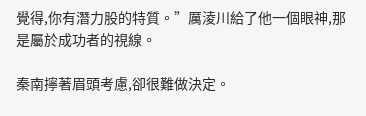覺得,你有潛力股的特質。”厲淩川給了他一個眼神,那是屬於成功者的視線。

秦南擰著眉頭考慮,卻很難做決定。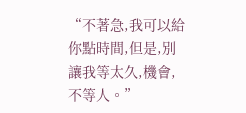“不著急,我可以給你點時間,但是,別讓我等太久,機會,不等人。”